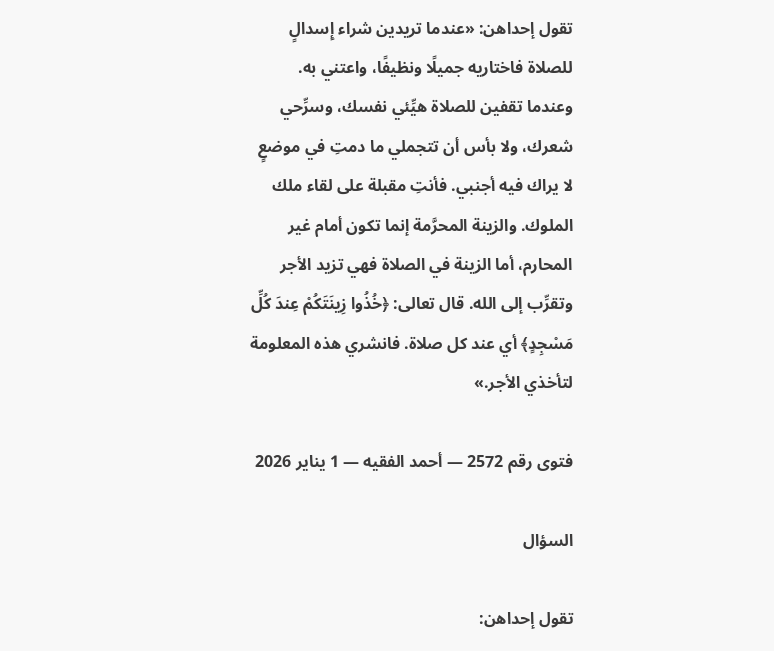تقول إحداهن: «عندما تريدين شراء إِسدالٍ للصلاة فاختاريه جميلًا ونظيفًا، واعتني به. وعندما تقفين للصلاة هيِّئي نفسك، وسرِّحي شعرك، ولا بأس أن تتجملي ما دمتِ في موضعٍ لا يراك فيه أجنبي. فأنتِ مقبلة على لقاء ملك الملوك. والزينة المحرَّمة إنما تكون أمام غير المحارم، أما الزينة في الصلاة فهي تزيد الأجر وتقرِّب إلى الله. قال تعالى: ﴿خُذُوا زِينَتَكُمْ عِندَ كُلِّ مَسْجِدٍ﴾ أي عند كل صلاة. فانشري هذه المعلومة لتأخذي الأجر.»

فتوى رقم 2572 — أحمد الفقيه — 1 يناير 2026

السؤال

تقول إحداهن: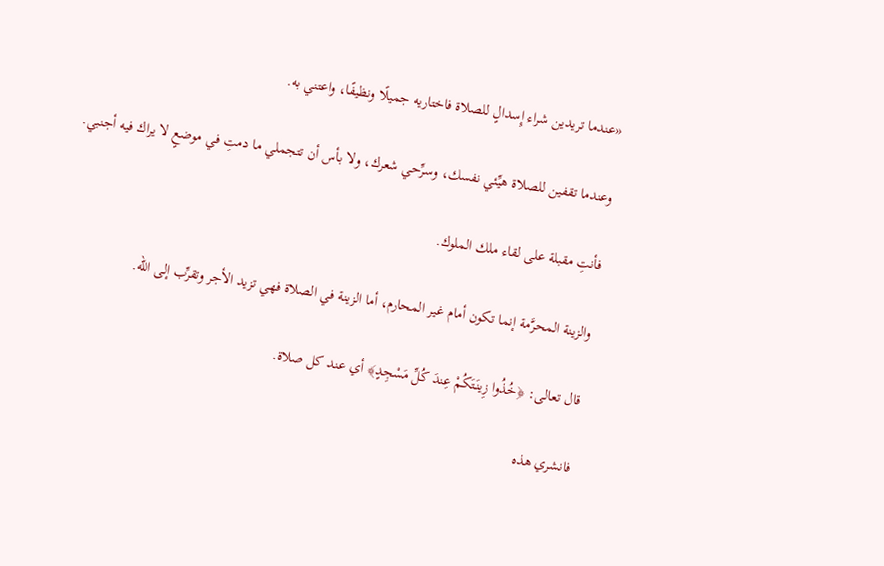«عندما تريدين شراء إِسدالٍ للصلاة فاختاريه جميلًا ونظيفًا، واعتني به.

وعندما تقفين للصلاة هيِّئي نفسك، وسرِّحي شعرك، ولا بأس أن تتجملي ما دمتِ في موضعٍ لا يراك فيه أجنبي.

فأنتِ مقبلة على لقاء ملك الملوك.

والزينة المحرَّمة إنما تكون أمام غير المحارم، أما الزينة في الصلاة فهي تزيد الأجر وتقرِّب إلى الله.

قال تعالى: ﴿خُذُوا زِينَتَكُمْ عِندَ كُلِّ مَسْجِدٍ﴾ أي عند كل صلاة.

فانشري هذه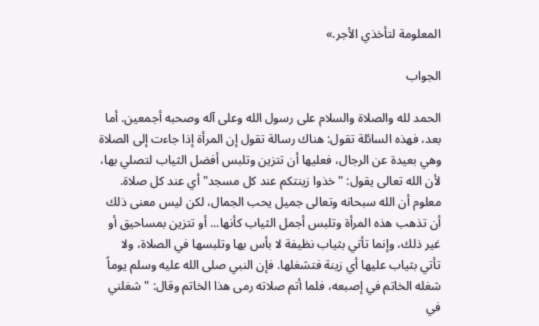المعلومة لتأخذي الأجر.»

الجواب

الحمد لله والصلاة والسلام على رسول الله وعلى آله وصحبه أجمعين. أما بعد، فهذه السائلة تقول: هناك رسالة تقول إن المرأة إذا جاءت إلى الصلاة وهي بعيدة عن الرجال، فعليها أن تتزين وتلبس أفضل الثياب لتصلي بها، لأن الله تعالى يقول: "خذوا زينتكم عند كل مسجد" أي عند كل صلاة. معلوم أن الله سبحانه وتعالى جميل يحب الجمال، لكن ليس معنى ذلك أن تذهب هذه المرأة وتلبس أجمل الثياب كأنها... أو تتزين بمساحيق أو غير ذلك، وإنما تأتي بثياب نظيفة لا بأس بها وتلبسها في الصلاة، ولا تأتي بثياب عليها أي زينة فتشغلها. فإن النبي صلى الله عليه وسلم يوماً شغله الخاتم في إصبعه، فلما أتم صلاته رمى هذا الخاتم وقال: "شغلني في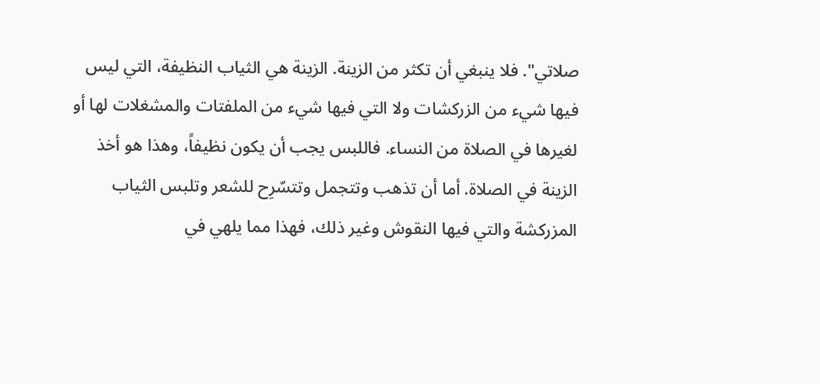صلاتي". فلا ينبغي أن تكثر من الزينة. الزينة هي الثياب النظيفة، التي ليس فيها شيء من الزركشات ولا التي فيها شيء من الملفتات والمشغلات لها أو لغيرها في الصلاة من النساء. فاللبس يجب أن يكون نظيفاً، وهذا هو أخذ الزينة في الصلاة. أما أن تذهب وتتجمل وتتسّرِح للشعر وتلبس الثياب المزركشة والتي فيها النقوش وغير ذلك، فهذا مما يلهي في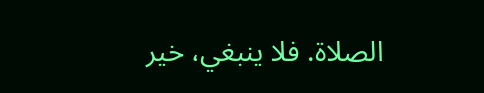الصلاة. فلا ينبغي، خير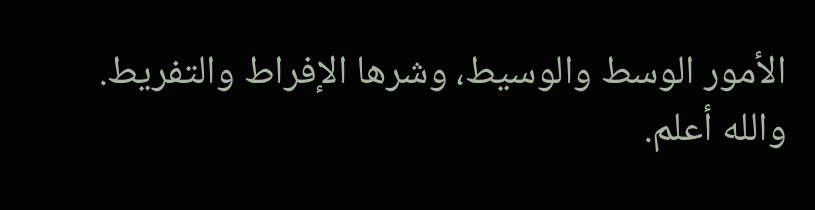الأمور الوسط والوسيط، وشرها الإفراط والتفريط. والله أعلم.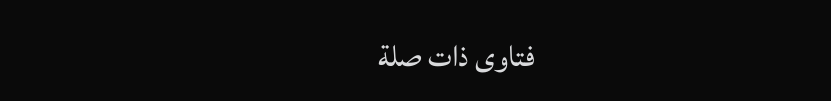فتاوى ذات صلة